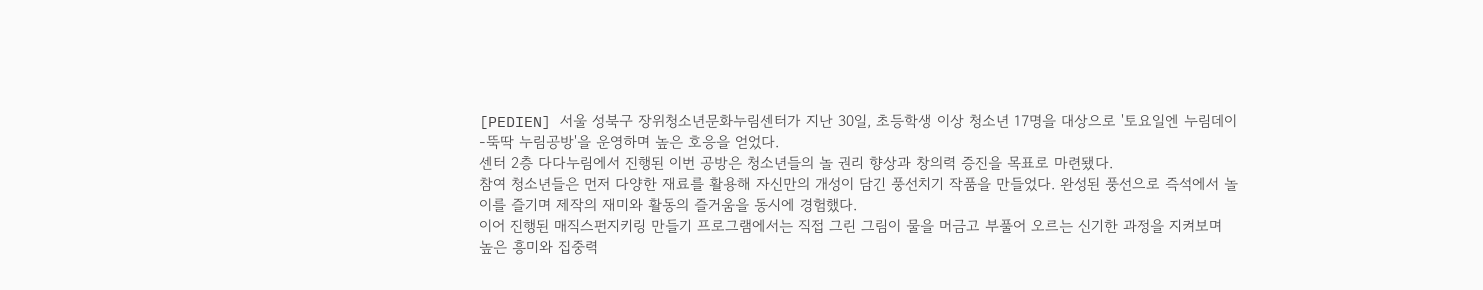[PEDIEN] 서울 성북구 장위청소년문화누림센터가 지난 30일, 초등학생 이상 청소년 17명을 대상으로 '토요일엔 누림데이-뚝딱 누림공방'을 운영하며 높은 호응을 얻었다.
센터 2층 다다누림에서 진행된 이번 공방은 청소년들의 놀 권리 향상과 창의력 증진을 목표로 마련됐다.
참여 청소년들은 먼저 다양한 재료를 활용해 자신만의 개성이 담긴 풍선치기 작품을 만들었다. 완성된 풍선으로 즉석에서 놀이를 즐기며 제작의 재미와 활동의 즐거움을 동시에 경험했다.
이어 진행된 매직스펀지키링 만들기 프로그램에서는 직접 그린 그림이 물을 머금고 부풀어 오르는 신기한 과정을 지켜보며 높은 흥미와 집중력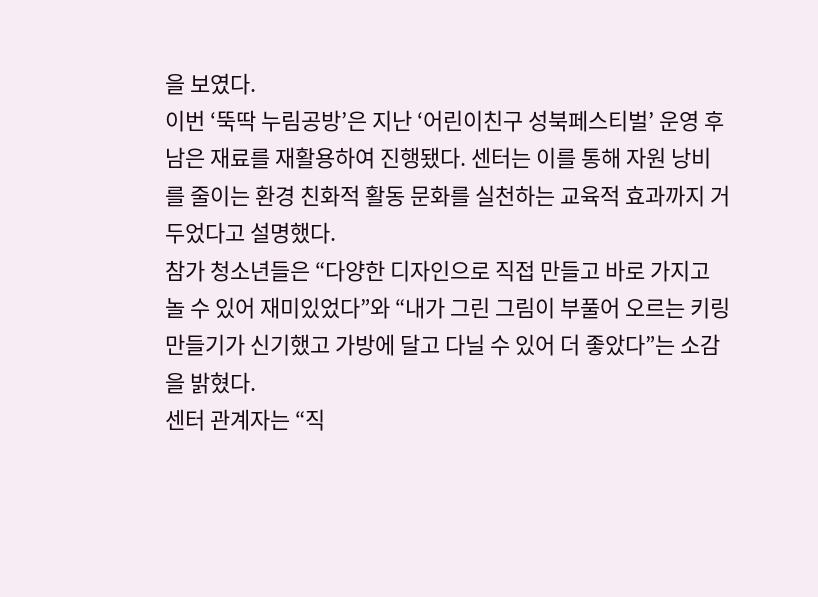을 보였다.
이번 ‘뚝딱 누림공방’은 지난 ‘어린이친구 성북페스티벌’ 운영 후 남은 재료를 재활용하여 진행됐다. 센터는 이를 통해 자원 낭비를 줄이는 환경 친화적 활동 문화를 실천하는 교육적 효과까지 거두었다고 설명했다.
참가 청소년들은 “다양한 디자인으로 직접 만들고 바로 가지고 놀 수 있어 재미있었다”와 “내가 그린 그림이 부풀어 오르는 키링 만들기가 신기했고 가방에 달고 다닐 수 있어 더 좋았다”는 소감을 밝혔다.
센터 관계자는 “직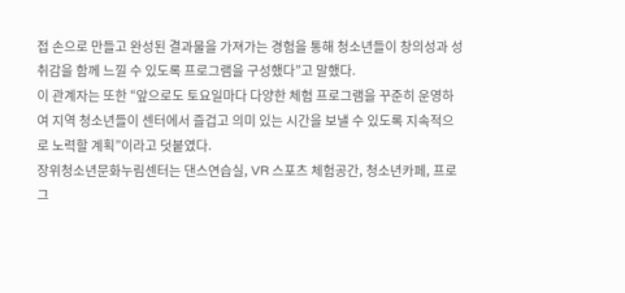접 손으로 만들고 완성된 결과물을 가져가는 경험을 통해 청소년들이 창의성과 성취감을 함께 느낄 수 있도록 프로그램을 구성했다”고 말했다.
이 관계자는 또한 “앞으로도 토요일마다 다양한 체험 프로그램을 꾸준히 운영하여 지역 청소년들이 센터에서 즐겁고 의미 있는 시간을 보낼 수 있도록 지속적으로 노력할 계획”이라고 덧붙였다.
장위청소년문화누림센터는 댄스연습실, VR 스포츠 체험공간, 청소년카페, 프로그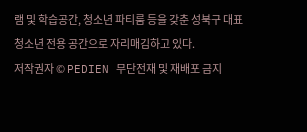램 및 학습공간, 청소년 파티룸 등을 갖춘 성북구 대표 청소년 전용 공간으로 자리매김하고 있다.
저작권자 © PEDIEN 무단전재 및 재배포 금지